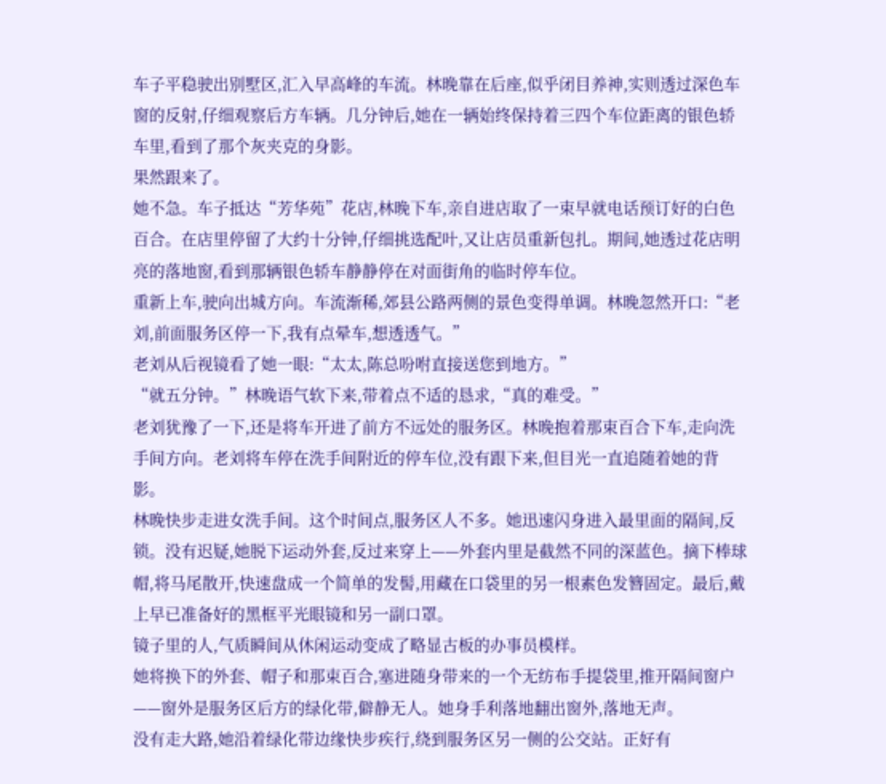车子平稳驶出别墅区,汇入早高峰的车流。林晚靠在后座,似乎闭目养神,实则透过深色车窗的反射,仔细观察后方车辆。几分钟后,她在一辆始终保持着三四个车位距离的银色轿车里,看到了那个灰夹克的身影。
果然跟来了。
她不急。车子抵达“芳华苑”花店,林晚下车,亲自进店取了一束早就电话预订好的白色百合。在店里停留了大约十分钟,仔细挑选配叶,又让店员重新包扎。期间,她透过花店明亮的落地窗,看到那辆银色轿车静静停在对面街角的临时停车位。
重新上车,驶向出城方向。车流渐稀,郊县公路两侧的景色变得单调。林晚忽然开口:“老刘,前面服务区停一下,我有点晕车,想透透气。”
老刘从后视镜看了她一眼:“太太,陈总吩咐直接送您到地方。”
“就五分钟。”林晚语气软下来,带着点不适的恳求,“真的难受。”
老刘犹豫了一下,还是将车开进了前方不远处的服务区。林晚抱着那束百合下车,走向洗手间方向。老刘将车停在洗手间附近的停车位,没有跟下来,但目光一直追随着她的背影。
林晚快步走进女洗手间。这个时间点,服务区人不多。她迅速闪身进入最里面的隔间,反锁。没有迟疑,她脱下运动外套,反过来穿上——外套内里是截然不同的深蓝色。摘下棒球帽,将马尾散开,快速盘成一个简单的发髻,用藏在口袋里的另一根素色发簪固定。最后,戴上早已准备好的黑框平光眼镜和另一副口罩。
镜子里的人,气质瞬间从休闲运动变成了略显古板的办事员模样。
她将换下的外套、帽子和那束百合,塞进随身带来的一个无纺布手提袋里,推开隔间窗户——窗外是服务区后方的绿化带,僻静无人。她身手利落地翻出窗外,落地无声。
没有走大路,她沿着绿化带边缘快步疾行,绕到服务区另一侧的公交站。正好有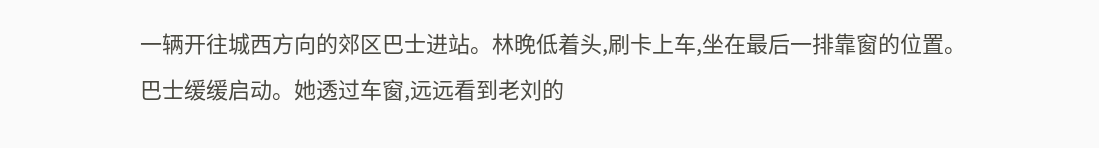一辆开往城西方向的郊区巴士进站。林晚低着头,刷卡上车,坐在最后一排靠窗的位置。
巴士缓缓启动。她透过车窗,远远看到老刘的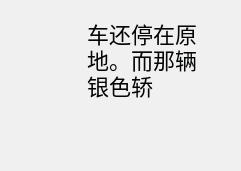车还停在原地。而那辆银色轿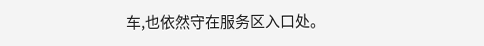车,也依然守在服务区入口处。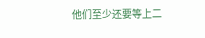他们至少还要等上二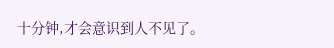十分钟,才会意识到人不见了。